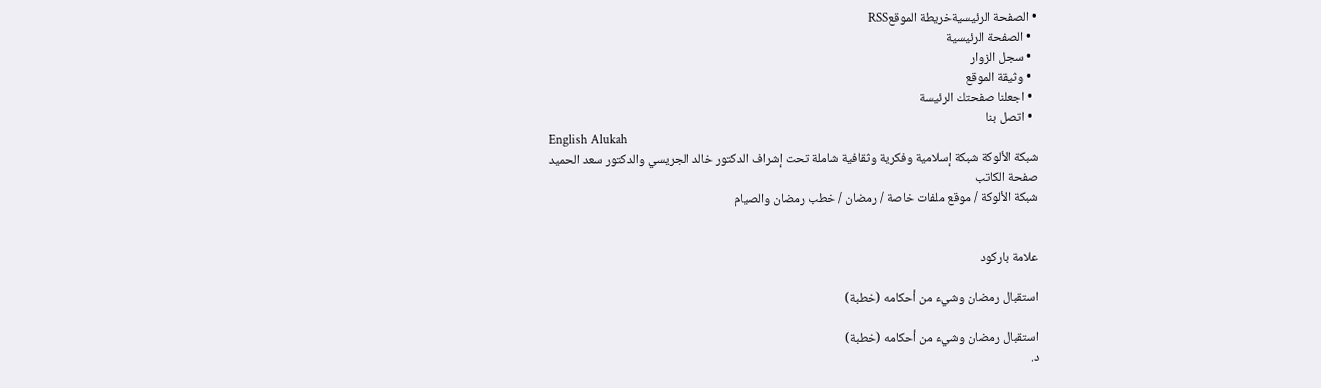• الصفحة الرئيسيةخريطة الموقعRSS
  • الصفحة الرئيسية
  • سجل الزوار
  • وثيقة الموقع
  • اجعلنا صفحتك الرئيسة
  • اتصل بنا
English Alukah
شبكة الألوكة شبكة إسلامية وفكرية وثقافية شاملة تحت إشراف الدكتور خالد الجريسي والدكتور سعد الحميد
صفحة الكاتب
شبكة الألوكة / موقع ملفات خاصة / رمضان / خطب رمضان والصيام


علامة باركود

استقبال رمضان وشيء من أحكامه (خطبة)

استقبال رمضان وشيء من أحكامه (خطبة)
د.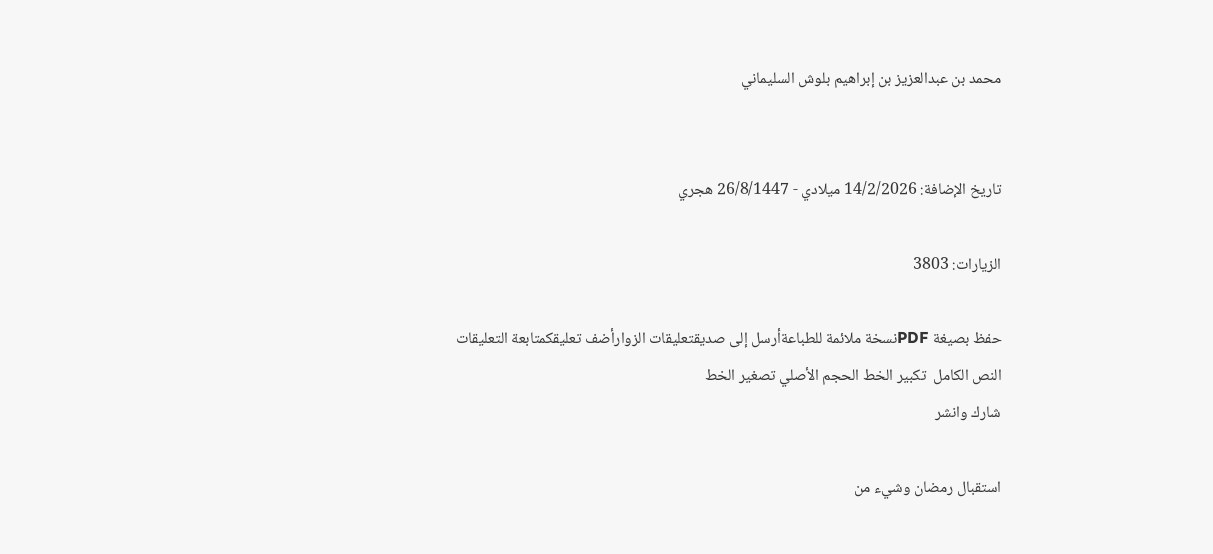محمد بن عبدالعزيز بن إبراهيم بلوش السليماني


تاريخ الإضافة: 14/2/2026 ميلادي - 26/8/1447 هجري

الزيارات: 3803

حفظ بصيغة PDFنسخة ملائمة للطباعةأرسل إلى صديقتعليقات الزوارأضف تعليقكمتابعة التعليقات
النص الكامل  تكبير الخط الحجم الأصلي تصغير الخط
شارك وانشر

استقبال رمضان وشيء من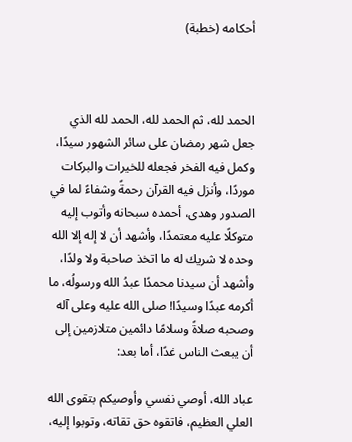أحكامه (خطبة)



الحمد لله، ثم الحمد لله، الحمد لله الذي جعل شهر رمضان على سائر الشهور سيدًا، وكمل فيه الفخر فجعله للخيرات والبركات موردًا، وأنزل فيه القرآن رحمةً وشفاءً لما في الصدور وهدى، أحمده سبحانه وأتوب إليه متوكلًا عليه معتمدًا، وأشهد أن لا إله إلا الله وحده لا شريك له ما اتخذ صاحبة ولا ولدًا، وأشهد أن سيدنا محمدًا عبدُ الله ورسولُه، ما أكرمه عبدًا وسيدًا! صلى الله عليه وعلى آله وصحبه صلاةً وسلامًا دائمين متلازمين إلى أن يبعث الناس غدًا، أما بعد:

عباد الله، أوصي نفسي وأوصيكم بتقوى الله العلي العظيم، فاتقوه حق تقاته، وتوبوا إليه،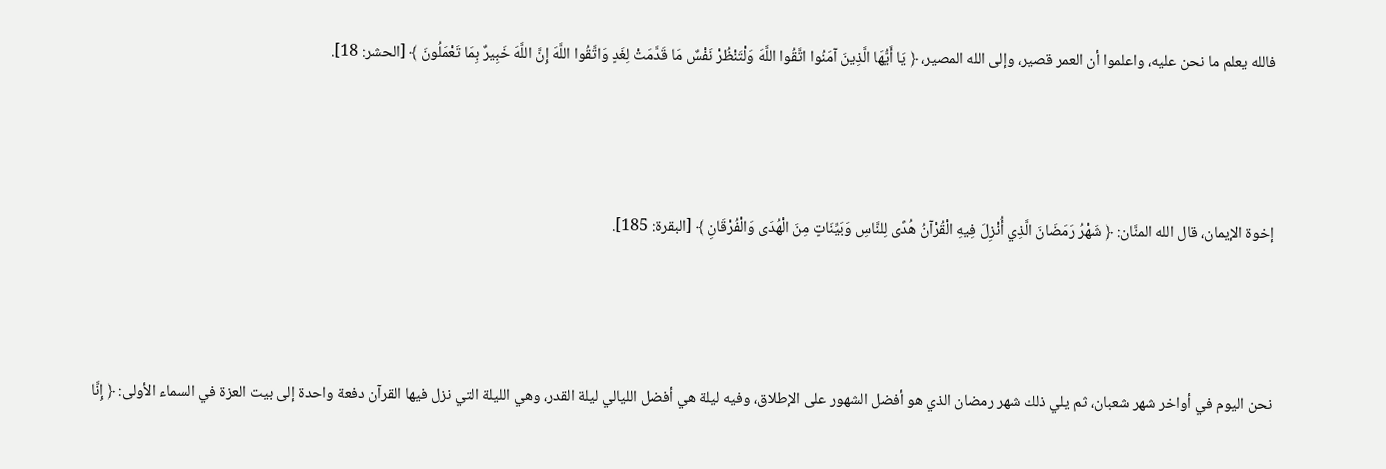فالله يعلم ما نحن عليه، واعلموا أن العمر قصير، وإلى الله المصير، ﴿ يَا أَيُّهَا الَّذِينَ آمَنُوا اتَّقُوا اللَّهَ وَلْتَنْظُرْ نَفْسٌ مَا قَدَّمَتْ لِغَدٍ وَاتَّقُوا اللَّهَ إِنَّ اللَّهَ خَبِيرٌ بِمَا تَعْمَلُونَ ﴾ [الحشر: 18].



إخوة الإيمان، قال الله المنَّان: ﴿ شَهْرُ رَمَضَانَ الَّذِي أُنْزِلَ فِيهِ الْقُرْآنُ هُدًى لِلنَّاسِ وَبَيِّنَاتٍ مِنَ الْهُدَى وَالْفُرْقَانِ ﴾ [البقرة: 185].



نحن اليوم في أواخر شهر شعبان، ثم يلي ذلك شهر رمضان الذي هو أفضل الشهور على الإطلاق، وفيه ليلة هي أفضل الليالي ليلة القدر، وهي الليلة التي نزل فيها القرآن دفعة واحدة إلى بيت العزة في السماء الأولى: ﴿ إِنَّا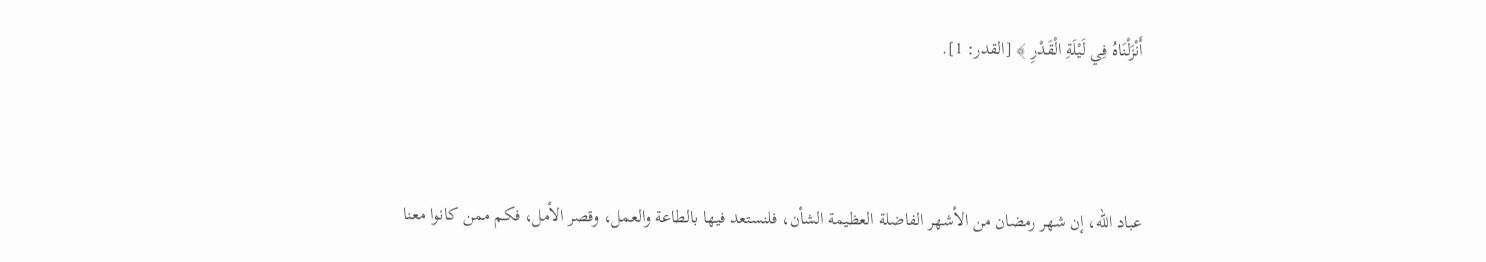أَنْزَلْنَاهُ فِي لَيْلَةِ الْقَدْرِ ﴾ [القدر: 1].



عباد الله، إن شهر رمضان من الأشهر الفاضلة العظيمة الشأن، فلنستعد فيها بالطاعة والعمل، وقصر الأمل، فكم ممن كانوا معنا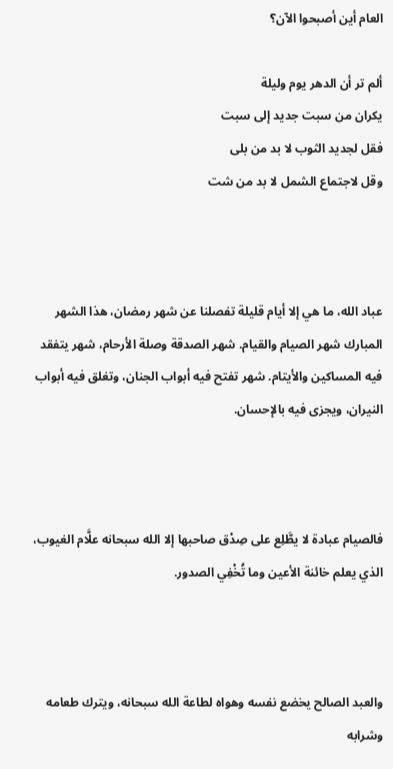العام أين أصبحوا الآن؟

ألم تر أن الدهر يوم وليلة
يكران من سبت جديد إلى سبت
فقل لجديد الثوب لا بد من بلى
وقل لاجتماع الشمل لا بد من شت



عباد الله، ما هي إلا أيام قليلة تفصلنا عن شهر رمضان، هذا الشهر المبارك شهر الصيام والقيام. شهر الصدقة وصلة الأرحام، شهر يتفقد فيه المساكين والأيتام. شهر تفتح فيه أبواب الجنان، وتغلق فيه أبواب النيران، ويجزى فيه بالإحسان.



فالصيام عبادة لا يطَّلِع على صِدْق صاحبها إلا الله سبحانه علَّام الغيوب، الذي يعلم خائنة الأعين وما تُخْفِي الصدور.



والعبد الصالح يخضع نفسه وهواه لطاعة الله سبحانه، ويترك طعامه وشرابه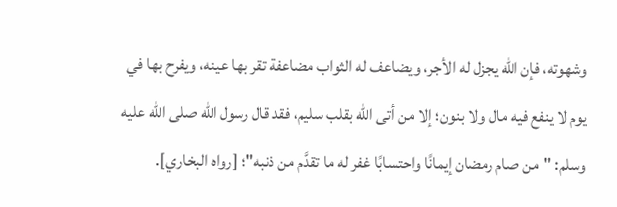وشهوته، فإن الله يجزل له الأجر، ويضاعف له الثواب مضاعفة تقر بها عينه، ويفرح بها في يوم لا ينفع فيه مال ولا بنون؛ إلا من أتى الله بقلب سليم، فقد قال رسول الله صلى الله عليه وسلم: "من صام رمضان إيمانًا واحتسابًا غفر له ما تقدَّم من ذنبه"؛ [رواه البخاري].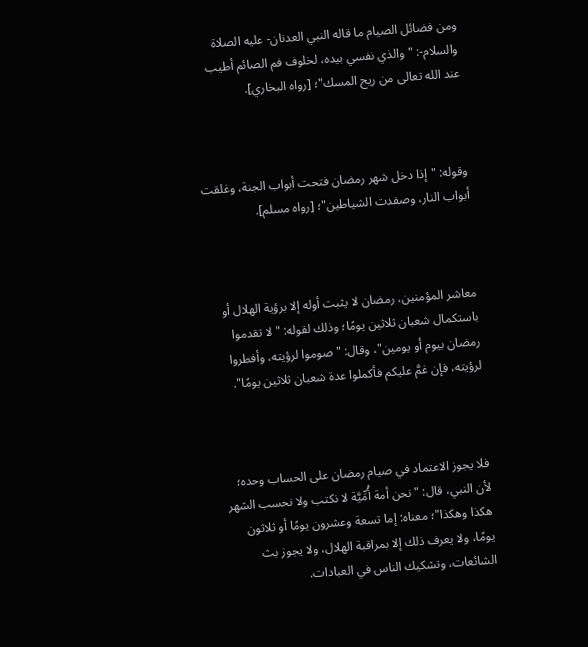ومن فضائل الصيام ما قاله النبي العدنان- عليه الصلاة والسلام-: "والذي نفسي بيده، لخلوف فم الصائم أطيب عند الله تعالى من ريح المسك"؛ [رواه البخاري].



وقوله: "إذا دخل شهر رمضان فتحت أبواب الجنة، وغلقت أبواب النار، وصفدت الشياطين"؛ [رواه مسلم].



معاشر المؤمنين، رمضان لا يثبت أوله إلا برؤية الهلال أو باستكمال شعبان ثلاثين يومًا؛ وذلك لقوله: "لا تقدموا رمضان بيوم أو يومين"، وقال: "صوموا لرؤيته، وأفطروا لرؤيته، فإن غمَّ عليكم فأكملوا عدة شعبان ثلاثين يومًا".



فلا يجوز الاعتماد في صيام رمضان على الحساب وحده؛ لأن النبي، قال: "نحن أمة أُمِّيَّة لا نكتب ولا نحسب الشهر هكذا وهكذا"؛ معناه: إما تسعة وعشرون يومًا أو ثلاثون يومًا، ولا يعرف ذلك إلا بمراقبة الهلال، ولا يجوز بث الشائعات، وتشكيك الناس في العبادات.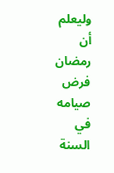وليعلم أن رمضان فرض صيامه في السنة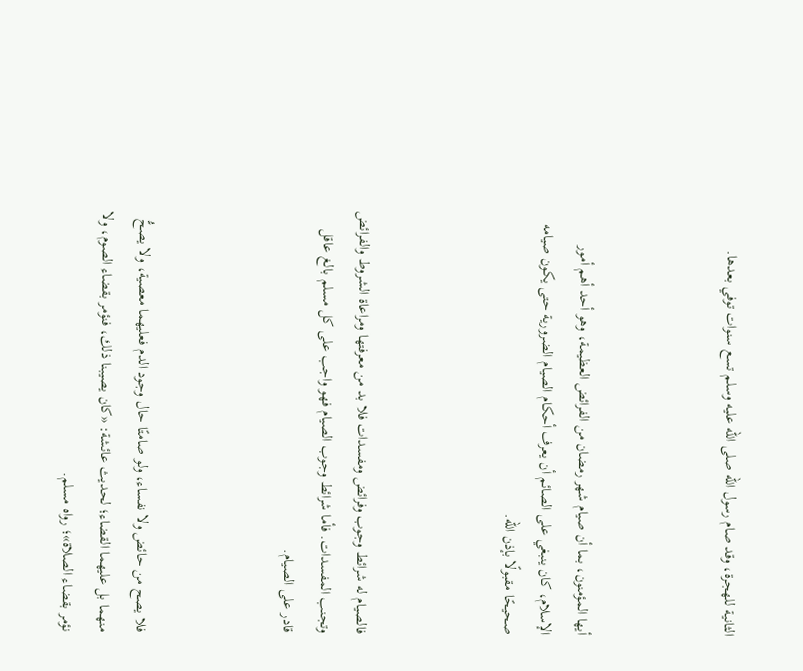الثانية للهجرة، وقد صام رسول الله صلى الله عليه وسلم تسع سنوات توفي بعدها.



أيها المؤمنون، بما أن صيام شهر رمضان من الفرائض العظيمة، وهو أحد أهم أمور الإسلام، كان ينبغي على الصائم أن يعرف أحكام الصيام الضرورية حتى يكون صيامه صحيحًا مقبولًا بإذن الله.



فالصيام له شرائط وجوب وفرائض ومفسدات فلا بد من معرفتها ومراعاة الشروط والفرائض وتجنب المفسدات. فأما شرائط وجوب الصيام فهو واجب على كل مسلم بالغ عاقل قادر على الصيام.



فلا يصح من حائض ولا نفساء، ولو صامتًا حال وجود الدم فعليهما معصية، ولا يصحُّ منهما بل عليهما القضاء؛ لحديث عائشة: «كان يصيبنا ذلك، فنؤمر بقضاء الصوم، ولا نؤمر بقضاء الصلاة»؛ رواه مسلم.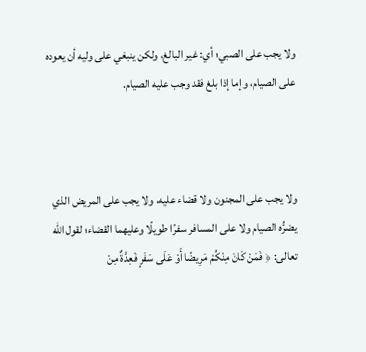ولا يجب على الصبي؛ أي: غير البالغ، ولكن ينبغي على وليه أن يعوده على الصيام، وإما إذا بلغ فقد وجب عليه الصيام.



ولا يجب على المجنون ولا قضاء عليه، ولا يجب على المريض الذي يضرُّه الصيام ولا على المسافر سفرًا طويلًا وعليهما القضاء؛ لقول الله تعالى: ﴿ فَمَنْ كَانَ مِنْكُمْ مَرِيضًا أَوْ عَلَى سَفَرٍ فَعِدَّةٌ مِنْ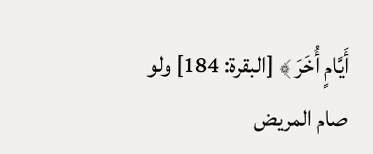أَيَّامٍ أُخَرَ ﴾ [البقرة: 184] ولو صام المريض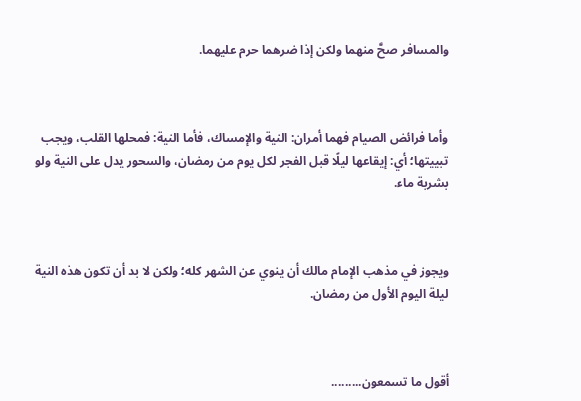والمسافر صحَّ منهما ولكن إذا ضرهما حرم عليهما.



وأما فرائض الصيام فهما أمران: النية والإمساك، فأما النية: فمحلها القلب، ويجب تبييتها؛ أي: إيقاعها ليلًا قبل الفجر لكل يوم من رمضان، والسحور يدل على النية ولو بشربة ماء.



ويجوز في مذهب الإمام مالك أن ينوي عن الشهر كله؛ ولكن لا بد أن تكون هذه النية ليلة اليوم الأول من رمضان.



أقول ما تسمعون.........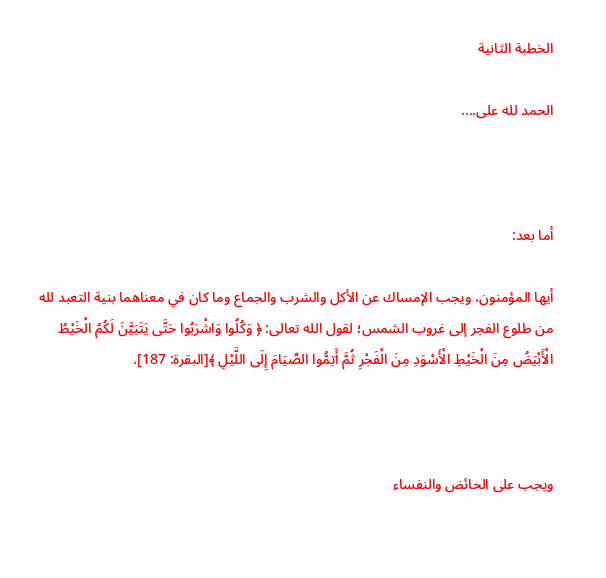الخطبة الثانية

الحمد لله على....



أما بعد:

أيها المؤمنون، ويجب الإمساك عن الأكل والشرب والجماع وما كان في معناهما بنية التعبد لله من طلوع الفجر إلى غروب الشمس؛ لقول الله تعالى: ﴿ وَكُلُوا وَاشْرَبُوا حَتَّى يَتَبَيَّنَ لَكُمُ الْخَيْطُ الْأَبْيَضُ مِنَ الْخَيْطِ الْأَسْوَدِ مِنَ الْفَجْرِ ثُمَّ أَتِمُّوا الصِّيَامَ إِلَى اللَّيْلِ ﴾[البقرة: 187].



ويجب على الحائض والنفساء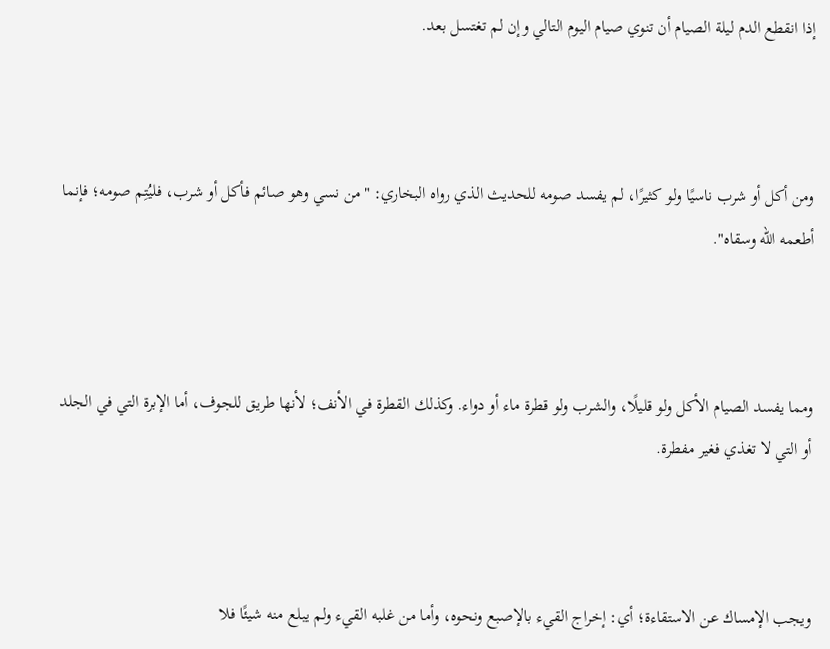إذا انقطع الدم ليلة الصيام أن تنوي صيام اليوم التالي وإن لم تغتسل بعد.



ومن أكل أو شرب ناسيًا ولو كثيرًا، لم يفسد صومه للحديث الذي رواه البخاري: "من نسي وهو صائم فأكل أو شرب، فليُتِم صومه؛ فإنما أطعمه الله وسقاه".



ومما يفسد الصيام الأكل ولو قليلًا، والشرب ولو قطرة ماء أو دواء. وكذلك القطرة في الأنف؛ لأنها طريق للجوف، أما الإبرة التي في الجلد أو التي لا تغذي فغير مفطرة.



ويجب الإمساك عن الاستقاءة؛ أي: إخراج القيء بالإصبع ونحوه، وأما من غلبه القيء ولم يبلع منه شيئًا فلا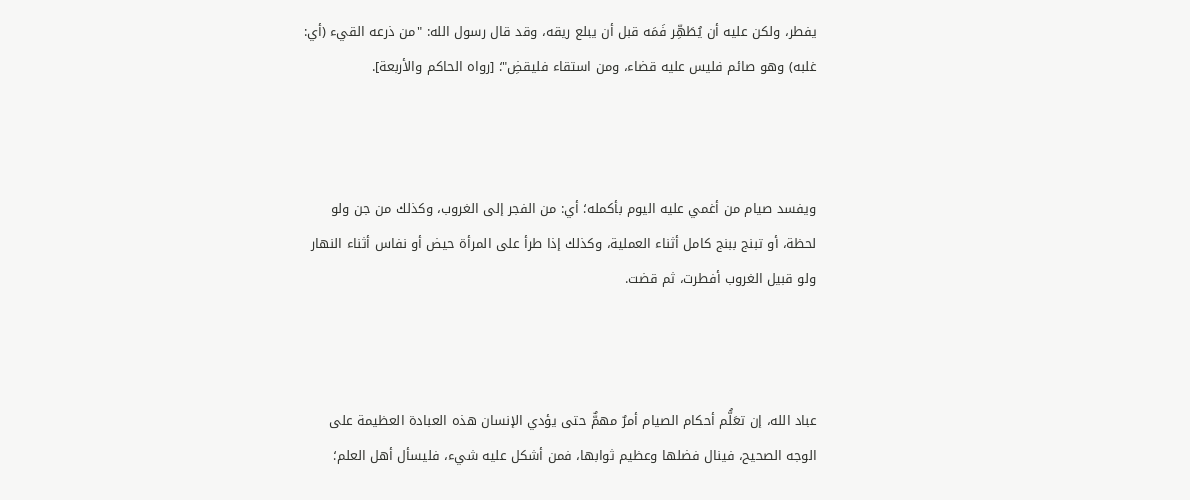يفطر، ولكن عليه أن يُطَهِّر فَمَه قبل أن يبلع ريقه، وقد قال رسول الله: "من ذرعه القيء (أي: غلبه) وهو صائم فليس عليه قضاء، ومن استقاء فليقضِ"؛ [رواه الحاكم والأربعة].



ويفسد صيام من أغمي عليه اليوم بأكمله؛ أي: من الفجر إلى الغروب، وكذلك من جن ولو لحظة، أو تبنج ببنج كامل أثناء العملية، وكذلك إذا طرأ على المرأة حيض أو نفاس أثناء النهار ولو قبيل الغروب أفطرت، ثم قضت.



عباد الله، إن تعَلُّم أحكام الصيام أمرٌ مهمٌّ حتى يؤدي الإنسان هذه العبادة العظيمة على الوجه الصحيح، فينال فضلها وعظيم ثوابها، فمن أشكل عليه شيء، فليسأل أهل العلم؛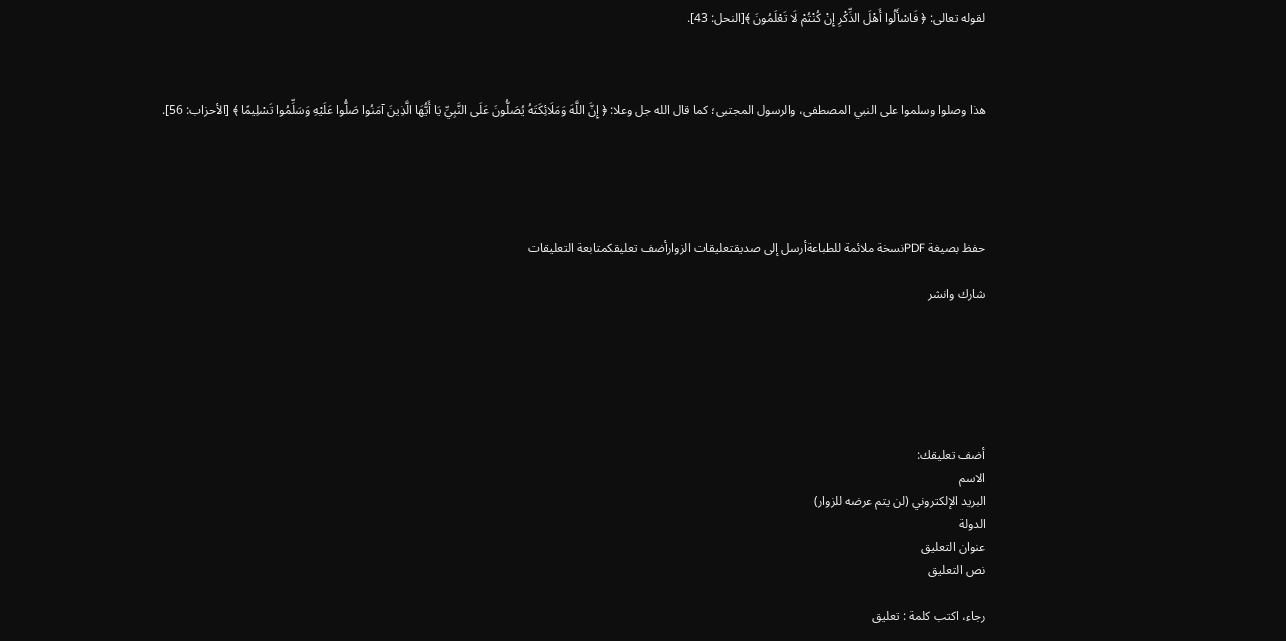لقوله تعالى: ﴿ فَاسْأَلُوا أَهْلَ الذِّكْرِ إِنْ كُنْتُمْ لَا تَعْلَمُونَ ﴾[النحل: 43].



هذا وصلوا وسلموا على النبي المصطفى، والرسول المجتبى؛ كما قال الله جل وعلا: ﴿ إِنَّ اللَّهَ وَمَلَائِكَتَهُ يُصَلُّونَ عَلَى النَّبِيِّ يَا أَيُّهَا الَّذِينَ آمَنُوا صَلُّوا عَلَيْهِ وَسَلِّمُوا تَسْلِيمًا ﴾ [الأحزاب: 56].





حفظ بصيغة PDFنسخة ملائمة للطباعةأرسل إلى صديقتعليقات الزوارأضف تعليقكمتابعة التعليقات

شارك وانشر






أضف تعليقك:
الاسم
البريد الإلكتروني (لن يتم عرضه للزوار)
الدولة
عنوان التعليق
نص التعليق

رجاء، اكتب كلمة : تعليق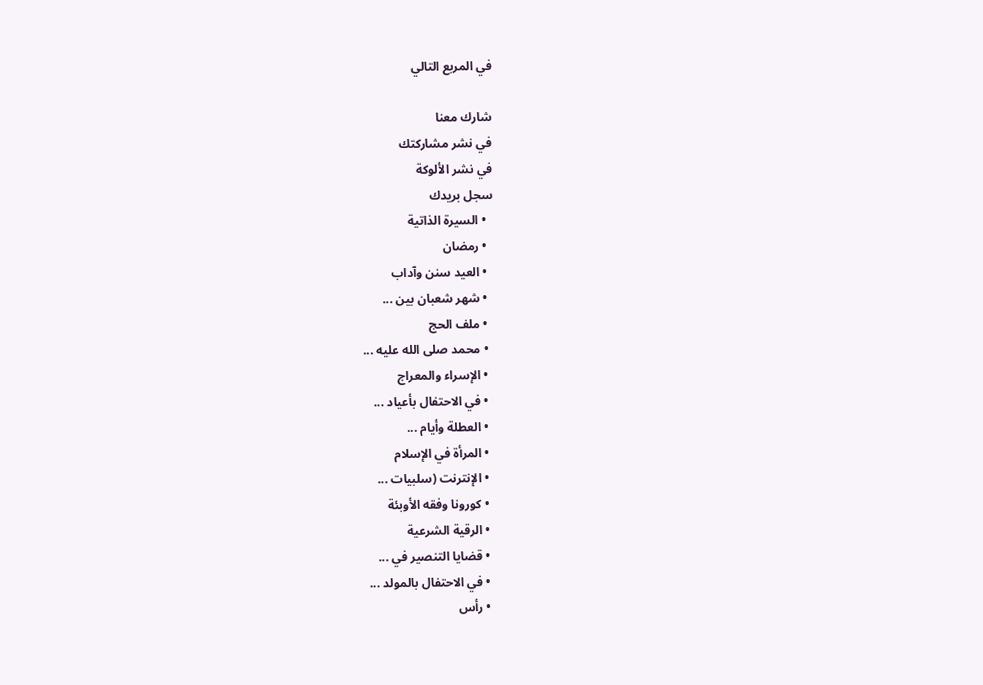في المربع التالي

شارك معنا
في نشر مشاركتك
في نشر الألوكة
سجل بريدك
  • السيرة الذاتية
  • رمضان
  • العيد سنن وآداب
  • شهر شعبان بين ...
  • ملف الحج
  • محمد صلى الله عليه ...
  • الإسراء والمعراج
  • في الاحتفال بأعياد ...
  • العطلة وأيام ...
  • المرأة في الإسلام
  • الإنترنت (سلبيات ...
  • كورونا وفقه الأوبئة
  • الرقية الشرعية
  • قضايا التنصير في ...
  • في الاحتفال بالمولد ...
  • رأس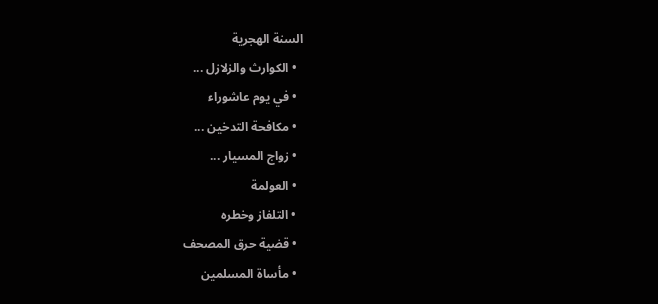السنة الهجرية
  • الكوارث والزلازل ...
  • في يوم عاشوراء
  • مكافحة التدخين ...
  • زواج المسيار ...
  • العولمة
  • التلفاز وخطره
  • قضية حرق المصحف
  • مأساة المسلمين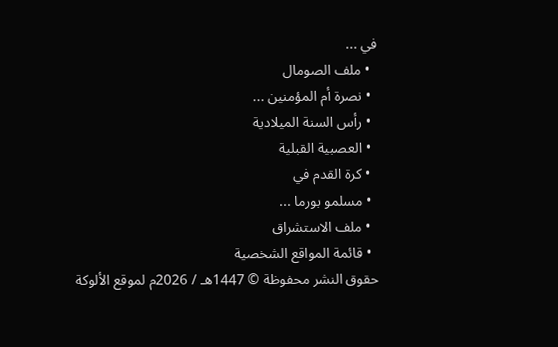في ...
  • ملف الصومال
  • نصرة أم المؤمنين ...
  • رأس السنة الميلادية
  • العصبية القبلية
  • كرة القدم في
  • مسلمو بورما ...
  • ملف الاستشراق
  • قائمة المواقع الشخصية
حقوق النشر محفوظة © 1447هـ / 2026م لموقع الألوكة